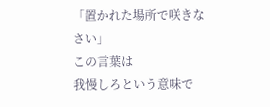「置かれた場所で咲きなさい」
この言葉は
我慢しろという意味で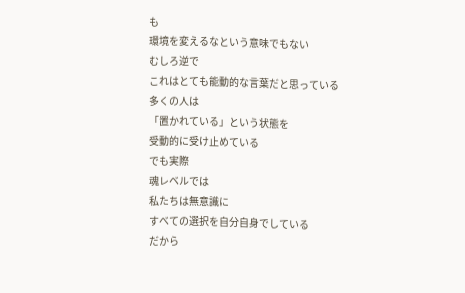も
環境を変えるなという意味でもない
むしろ逆で
これはとても能動的な言葉だと思っている
多くの人は
「置かれている」という状態を
受動的に受け止めている
でも実際
魂レベルでは
私たちは無意識に
すべての選択を自分自身でしている
だから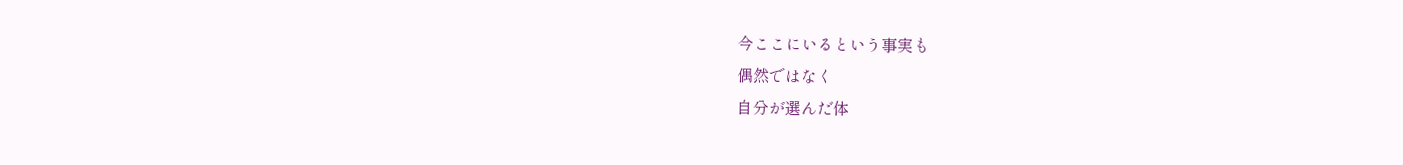今ここにいるという事実も
偶然ではなく
自分が選んだ体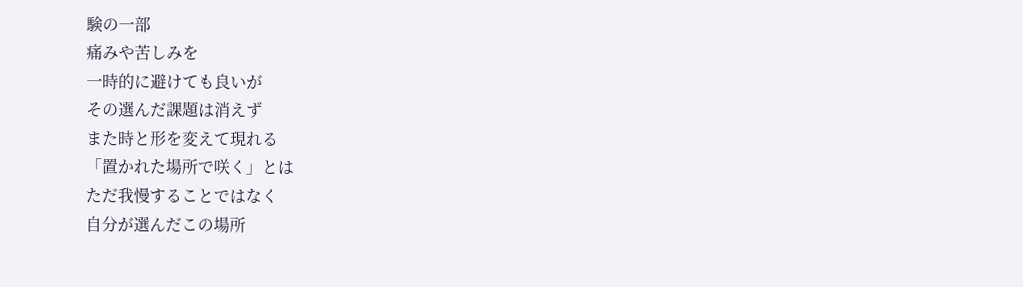験の一部
痛みや苦しみを
一時的に避けても良いが
その選んだ課題は消えず
また時と形を変えて現れる
「置かれた場所で咲く」とは
ただ我慢することではなく
自分が選んだこの場所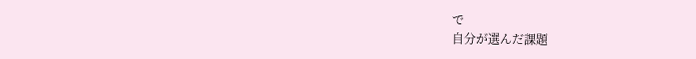で
自分が選んだ課題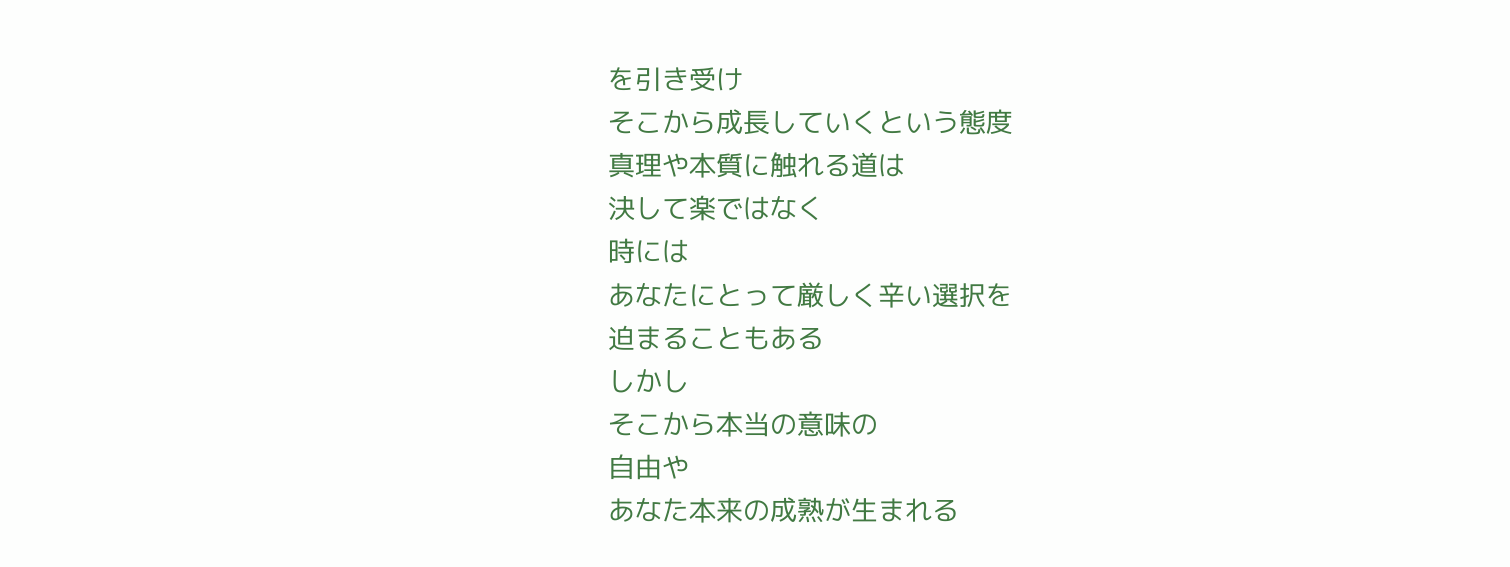を引き受け
そこから成長していくという態度
真理や本質に触れる道は
決して楽ではなく
時には
あなたにとって厳しく辛い選択を
迫まることもある
しかし
そこから本当の意味の
自由や
あなた本来の成熟が生まれる